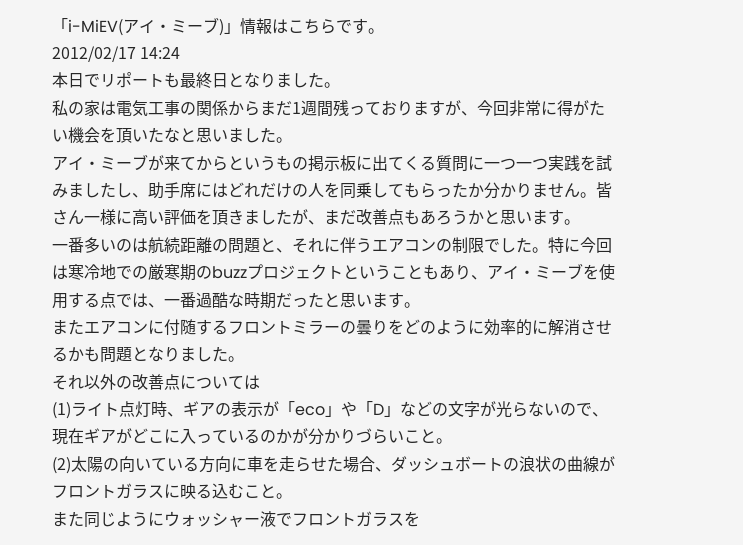「i-MiEV(アイ・ミーブ)」情報はこちらです。
2012/02/17 14:24
本日でリポートも最終日となりました。
私の家は電気工事の関係からまだ1週間残っておりますが、今回非常に得がたい機会を頂いたなと思いました。
アイ・ミーブが来てからというもの掲示板に出てくる質問に一つ一つ実践を試みましたし、助手席にはどれだけの人を同乗してもらったか分かりません。皆さん一様に高い評価を頂きましたが、まだ改善点もあろうかと思います。
一番多いのは航続距離の問題と、それに伴うエアコンの制限でした。特に今回は寒冷地での厳寒期のbuzzプロジェクトということもあり、アイ・ミーブを使用する点では、一番過酷な時期だったと思います。
またエアコンに付随するフロントミラーの曇りをどのように効率的に解消させるかも問題となりました。
それ以外の改善点については
(1)ライト点灯時、ギアの表示が「eco」や「D」などの文字が光らないので、現在ギアがどこに入っているのかが分かりづらいこと。
(2)太陽の向いている方向に車を走らせた場合、ダッシュボートの浪状の曲線がフロントガラスに映る込むこと。
また同じようにウォッシャー液でフロントガラスを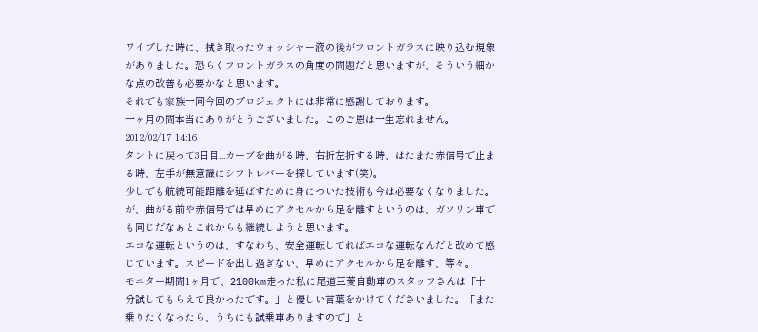ワイプした時に、拭き取ったウォッシャー液の後がフロントガラスに映り込む現象がありました。恐らくフロントガラスの角度の問題だと思いますが、そういう細かな点の改善も必要かなと思います。
それでも家族一同今回のプロジェクトには非常に感謝しております。
一ヶ月の間本当にありがとうございました。このご恩は一生忘れません。
2012/02/17 14:16
タントに戻って3日目...カーブを曲がる時、右折左折する時、はたまた赤信号で止まる時、左手が無意識にシフトレバーを探しています(笑)。
少しでも航続可能距離を延ばすために身についた技術も今は必要なくなりました。が、曲がる前や赤信号では早めにアクセルから足を離すというのは、ガソリン車でも同じだなぁとこれからも継続しようと思います。
エコな運転というのは、すなわち、安全運転してればエコな運転なんだと改めて感じています。スピードを出し過ぎない、早めにアクセルから足を離す、等々。
モニター期間1ヶ月で、2100km走った私に尾道三菱自動車のスタッフさんは「十分試してもらえて良かったです。」と優しい言葉をかけてくださいました。「また乗りたくなったら、うちにも試乗車ありますので」と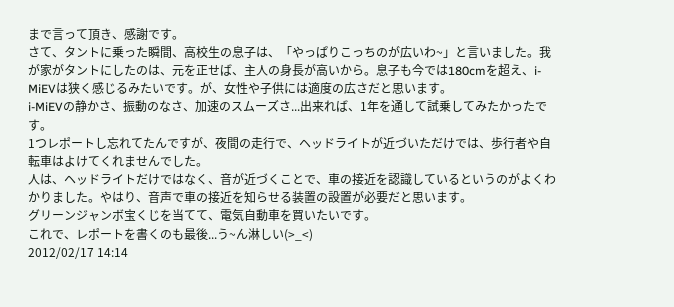まで言って頂き、感謝です。
さて、タントに乗った瞬間、高校生の息子は、「やっぱりこっちのが広いわ~」と言いました。我が家がタントにしたのは、元を正せば、主人の身長が高いから。息子も今では180cmを超え、i-MiEVは狭く感じるみたいです。が、女性や子供には適度の広さだと思います。
i-MiEVの静かさ、振動のなさ、加速のスムーズさ...出来れば、1年を通して試乗してみたかったです。
1つレポートし忘れてたんですが、夜間の走行で、ヘッドライトが近づいただけでは、歩行者や自転車はよけてくれませんでした。
人は、ヘッドライトだけではなく、音が近づくことで、車の接近を認識しているというのがよくわかりました。やはり、音声で車の接近を知らせる装置の設置が必要だと思います。
グリーンジャンボ宝くじを当てて、電気自動車を買いたいです。
これで、レポートを書くのも最後...う~ん淋しい(>_<)
2012/02/17 14:14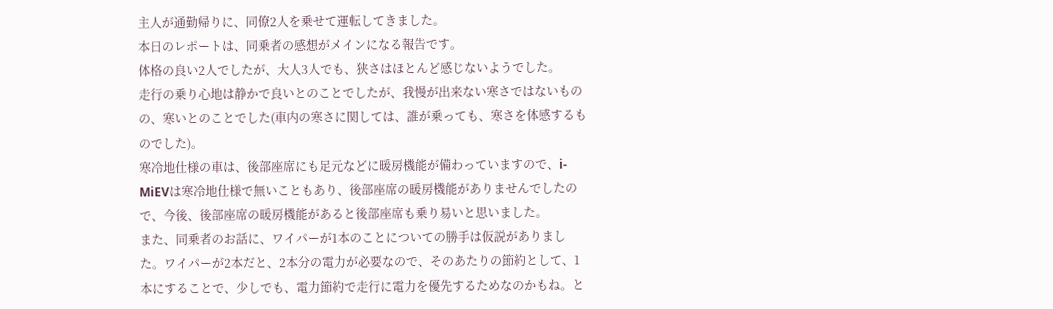主人が通勤帰りに、同僚2人を乗せて運転してきました。
本日のレポートは、同乗者の感想がメインになる報告です。
体格の良い2人でしたが、大人3人でも、狭さはほとんど感じないようでした。
走行の乗り心地は静かで良いとのことでしたが、我慢が出来ない寒さではないものの、寒いとのことでした(車内の寒さに関しては、誰が乗っても、寒さを体感するものでした)。
寒冷地仕様の車は、後部座席にも足元などに暖房機能が備わっていますので、i-MiEVは寒冷地仕様で無いこともあり、後部座席の暖房機能がありませんでしたので、今後、後部座席の暖房機能があると後部座席も乗り易いと思いました。
また、同乗者のお話に、ワイパーが1本のことについての勝手は仮説がありました。ワイパーが2本だと、2本分の電力が必要なので、そのあたりの節約として、1本にすることで、少しでも、電力節約で走行に電力を優先するためなのかもね。と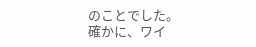のことでした。
確かに、ワイ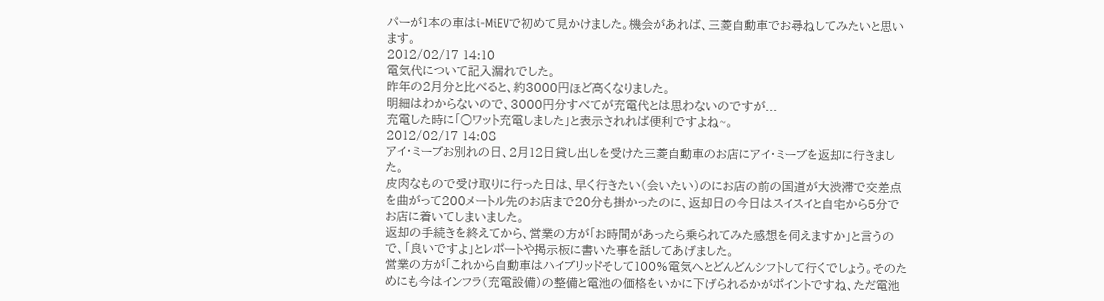パーが1本の車はi-MiEVで初めて見かけました。機会があれば、三菱自動車でお尋ねしてみたいと思います。
2012/02/17 14:10
電気代について記入漏れでした。
昨年の2月分と比べると、約3000円ほど高くなりました。
明細はわからないので、3000円分すべてが充電代とは思わないのですが...
充電した時に「○ワット充電しました」と表示されれば便利ですよね~。
2012/02/17 14:08
アイ・ミーブお別れの日、2月12日貸し出しを受けた三菱自動車のお店にアイ・ミーブを返却に行きました。
皮肉なもので受け取りに行った日は、早く行きたい(会いたい)のにお店の前の国道が大渋滞で交差点を曲がって200メートル先のお店まで20分も掛かったのに、返却日の今日はスイスイと自宅から5分でお店に着いてしまいました。
返却の手続きを終えてから、営業の方が「お時間があったら乗られてみた感想を伺えますか」と言うので、「良いですよ」とレポートや掲示板に書いた事を話してあげました。
営業の方が「これから自動車はハイブリッドそして100%電気へとどんどんシフトして行くでしょう。そのためにも今はインフラ(充電設備)の整備と電池の価格をいかに下げられるかがポイントですね、ただ電池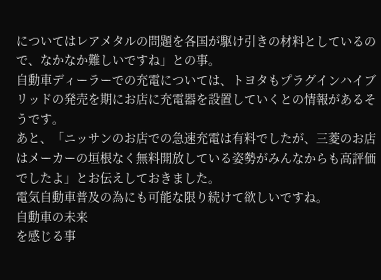についてはレアメタルの問題を各国が駆け引きの材料としているので、なかなか難しいですね」との事。
自動車ディーラーでの充電については、トヨタもプラグインハイブリッドの発売を期にお店に充電器を設置していくとの情報があるそうです。
あと、「ニッサンのお店での急速充電は有料でしたが、三菱のお店はメーカーの垣根なく無料開放している姿勢がみんなからも高評価でしたよ」とお伝えしておきました。
電気自動車普及の為にも可能な限り続けて欲しいですね。
自動車の未来
を感じる事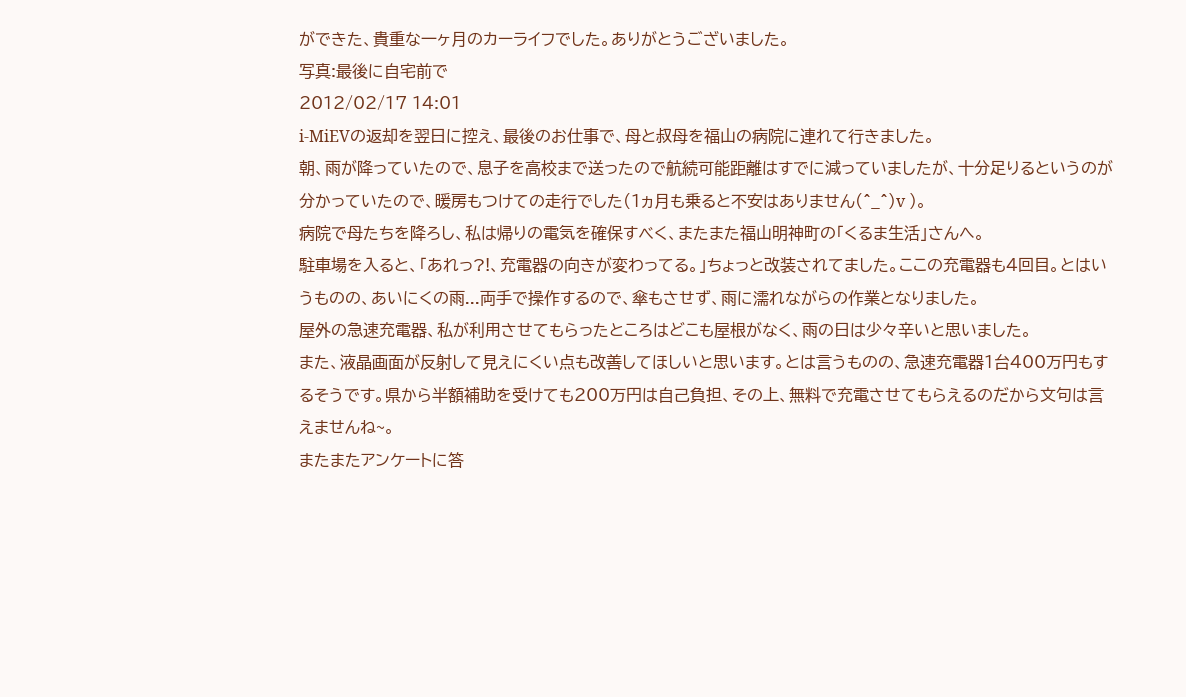ができた、貴重な一ヶ月のカーライフでした。ありがとうございました。
写真:最後に自宅前で
2012/02/17 14:01
i-MiEVの返却を翌日に控え、最後のお仕事で、母と叔母を福山の病院に連れて行きました。
朝、雨が降っていたので、息子を高校まで送ったので航続可能距離はすでに減っていましたが、十分足りるというのが分かっていたので、暖房もつけての走行でした(1ヵ月も乗ると不安はありません(^_^)v )。
病院で母たちを降ろし、私は帰りの電気を確保すべく、またまた福山明神町の「くるま生活」さんへ。
駐車場を入ると、「あれっ?!、充電器の向きが変わってる。」ちょっと改装されてました。ここの充電器も4回目。とはいうものの、あいにくの雨...両手で操作するので、傘もさせず、雨に濡れながらの作業となりました。
屋外の急速充電器、私が利用させてもらったところはどこも屋根がなく、雨の日は少々辛いと思いました。
また、液晶画面が反射して見えにくい点も改善してほしいと思います。とは言うものの、急速充電器1台400万円もするそうです。県から半額補助を受けても200万円は自己負担、その上、無料で充電させてもらえるのだから文句は言えませんね~。
またまたアンケートに答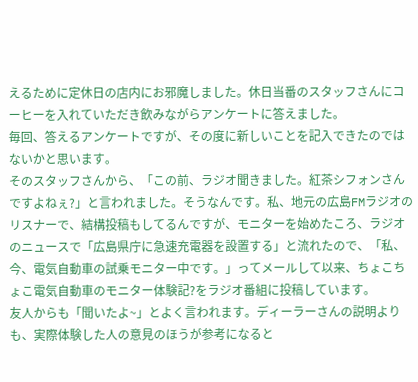えるために定休日の店内にお邪魔しました。休日当番のスタッフさんにコーヒーを入れていただき飲みながらアンケートに答えました。
毎回、答えるアンケートですが、その度に新しいことを記入できたのではないかと思います。
そのスタッフさんから、「この前、ラジオ聞きました。紅茶シフォンさんですよねぇ?」と言われました。そうなんです。私、地元の広島FMラジオのリスナーで、結構投稿もしてるんですが、モニターを始めたころ、ラジオのニュースで「広島県庁に急速充電器を設置する」と流れたので、「私、今、電気自動車の試乗モニター中です。」ってメールして以来、ちょこちょこ電気自動車のモニター体験記?をラジオ番組に投稿しています。
友人からも「聞いたよ~」とよく言われます。ディーラーさんの説明よりも、実際体験した人の意見のほうが参考になると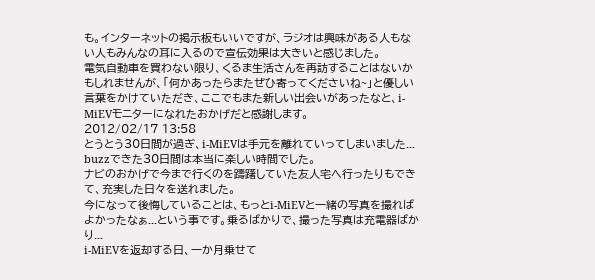も。インターネットの掲示板もいいですが、ラジオは興味がある人もない人もみんなの耳に入るので宣伝効果は大きいと感じました。
電気自動車を買わない限り、くるま生活さんを再訪することはないかもしれませんが、「何かあったらまたぜひ寄ってくださいね~」と優しい言葉をかけていただき、ここでもまた新しい出会いがあったなと、i-MiEVモニターになれたおかげだと感謝します。
2012/02/17 13:58
とうとう30日間が過ぎ、i-MiEVは手元を離れていってしまいました...
buzzできた30日間は本当に楽しい時間でした。
ナビのおかげで今まで行くのを躊躇していた友人宅へ行ったりもできて、充実した日々を送れました。
今になって後悔していることは、もっとi-MiEVと一緒の写真を撮ればよかったなぁ...という事です。乗るばかりで、撮った写真は充電器ばかり...
i-MiEVを返却する日、一か月乗せて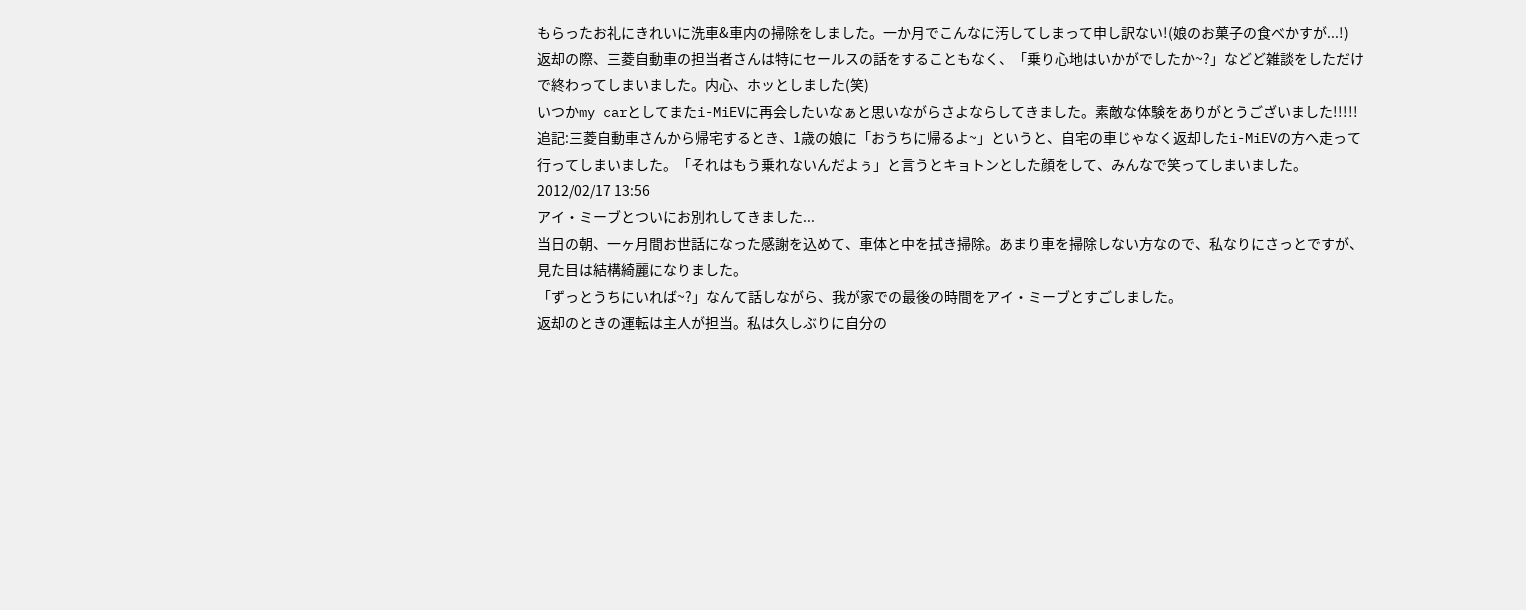もらったお礼にきれいに洗車&車内の掃除をしました。一か月でこんなに汚してしまって申し訳ない!(娘のお菓子の食べかすが...!)
返却の際、三菱自動車の担当者さんは特にセールスの話をすることもなく、「乗り心地はいかがでしたか~?」などど雑談をしただけで終わってしまいました。内心、ホッとしました(笑)
いつかmy carとしてまたi-MiEVに再会したいなぁと思いながらさよならしてきました。素敵な体験をありがとうございました!!!!!
追記:三菱自動車さんから帰宅するとき、1歳の娘に「おうちに帰るよ~」というと、自宅の車じゃなく返却したi-MiEVの方へ走って行ってしまいました。「それはもう乗れないんだよぅ」と言うとキョトンとした顔をして、みんなで笑ってしまいました。
2012/02/17 13:56
アイ・ミーブとついにお別れしてきました...
当日の朝、一ヶ月間お世話になった感謝を込めて、車体と中を拭き掃除。あまり車を掃除しない方なので、私なりにさっとですが、見た目は結構綺麗になりました。
「ずっとうちにいれば~?」なんて話しながら、我が家での最後の時間をアイ・ミーブとすごしました。
返却のときの運転は主人が担当。私は久しぶりに自分の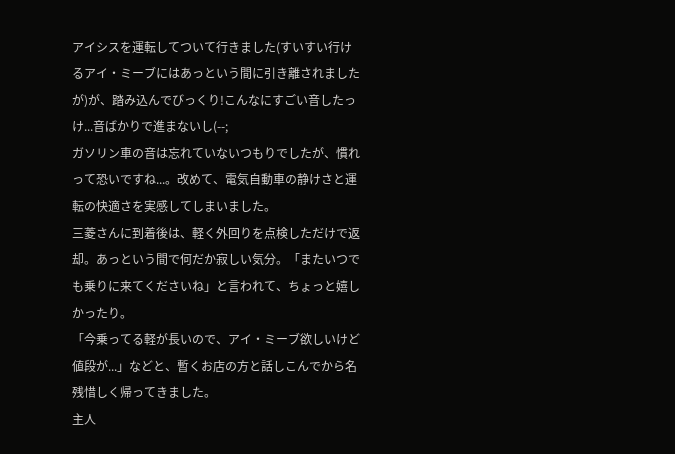アイシスを運転してついて行きました(すいすい行けるアイ・ミーブにはあっという間に引き離されましたが)が、踏み込んでびっくり!こんなにすごい音したっけ...音ばかりで進まないし(--;
ガソリン車の音は忘れていないつもりでしたが、慣れって恐いですね...。改めて、電気自動車の静けさと運転の快適さを実感してしまいました。
三菱さんに到着後は、軽く外回りを点検しただけで返却。あっという間で何だか寂しい気分。「またいつでも乗りに来てくださいね」と言われて、ちょっと嬉しかったり。
「今乗ってる軽が長いので、アイ・ミーブ欲しいけど値段が...」などと、暫くお店の方と話しこんでから名残惜しく帰ってきました。
主人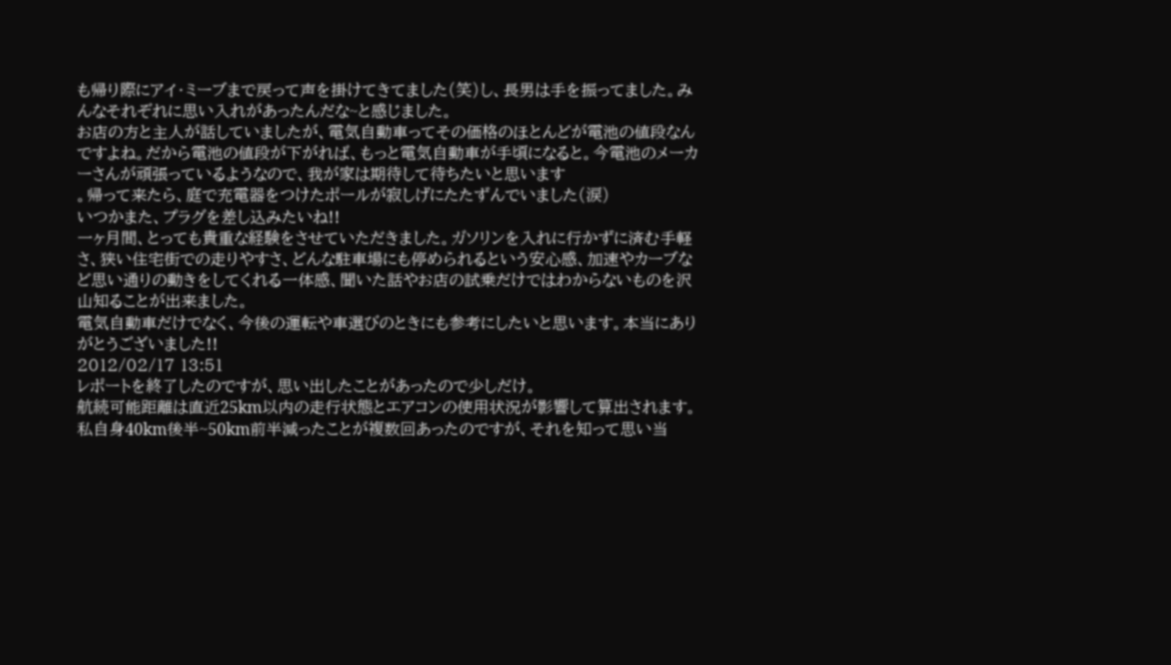も帰り際にアイ・ミーブまで戻って声を掛けてきてました(笑)し、長男は手を振ってました。みんなそれぞれに思い入れがあったんだな~と感じました。
お店の方と主人が話していましたが、電気自動車ってその価格のほとんどが電池の値段なんですよね。だから電池の値段が下がれば、もっと電気自動車が手頃になると。今電池のメーカーさんが頑張っているようなので、我が家は期待して待ちたいと思います
。帰って来たら、庭で充電器をつけたポールが寂しげにたたずんでいました(涙)
いつかまた、プラグを差し込みたいね!!
一ヶ月間、とっても貴重な経験をさせていただきました。ガソリンを入れに行かずに済む手軽さ、狭い住宅街での走りやすさ、どんな駐車場にも停められるという安心感、加速やカーブなど思い通りの動きをしてくれる一体感、聞いた話やお店の試乗だけではわからないものを沢山知ることが出来ました。
電気自動車だけでなく、今後の運転や車選びのときにも参考にしたいと思います。本当にありがとうございました!!
2012/02/17 13:51
レポートを終了したのですが、思い出したことがあったので少しだけ。
航続可能距離は直近25km以内の走行状態とエアコンの使用状況が影響して算出されます。
私自身40km後半~50km前半減ったことが複数回あったのですが、それを知って思い当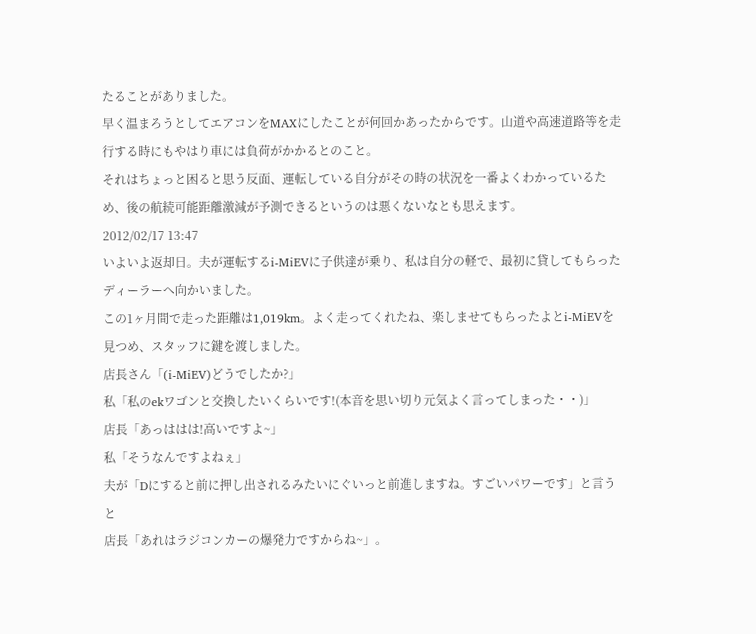たることがありました。
早く温まろうとしてエアコンをMAXにしたことが何回かあったからです。山道や高速道路等を走行する時にもやはり車には負荷がかかるとのこと。
それはちょっと困ると思う反面、運転している自分がその時の状況を一番よくわかっているため、後の航続可能距離激減が予測できるというのは悪くないなとも思えます。
2012/02/17 13:47
いよいよ返却日。夫が運転するi-MiEVに子供達が乗り、私は自分の軽で、最初に貸してもらったディーラーへ向かいました。
この1ヶ月間で走った距離は1,019km。よく走ってくれたね、楽しませてもらったよとi-MiEVを見つめ、スタッフに鍵を渡しました。
店長さん「(i-MiEV)どうでしたか?」
私「私のekワゴンと交換したいくらいです!(本音を思い切り元気よく言ってしまった・・)」
店長「あっははは!高いですよ~」
私「そうなんですよねぇ」
夫が「Dにすると前に押し出されるみたいにぐいっと前進しますね。すごいパワーです」と言うと
店長「あれはラジコンカーの爆発力ですからね~」。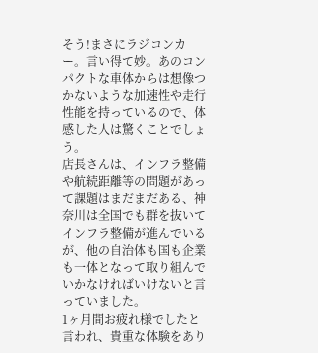そう!まさにラジコンカー。言い得て妙。あのコンパクトな車体からは想像つかないような加速性や走行性能を持っているので、体感した人は驚くことでしょう。
店長さんは、インフラ整備や航続距離等の問題があって課題はまだまだある、神奈川は全国でも群を抜いてインフラ整備が進んでいるが、他の自治体も国も企業も一体となって取り組んでいかなければいけないと言っていました。
1ヶ月間お疲れ様でしたと言われ、貴重な体験をあり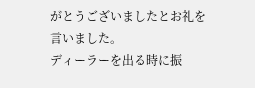がとうございましたとお礼を言いました。
ディーラーを出る時に振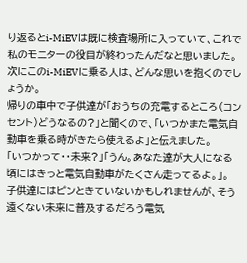り返るとi-MiEVは既に検査場所に入っていて、これで私のモニターの役目が終わったんだなと思いました。次にこのi-MiEVに乗る人は、どんな思いを抱くのでしょうか。
帰りの車中で子供達が「おうちの充電するところ(コンセント)どうなるの?」と聞くので、「いつかまた電気自動車を乗る時がきたら使えるよ」と伝えました。
「いつかって・・未来?」「うん。あなた達が大人になる頃にはきっと電気自動車がたくさん走ってるよ。」。
子供達にはピンときていないかもしれませんが、そう遠くない未来に普及するだろう電気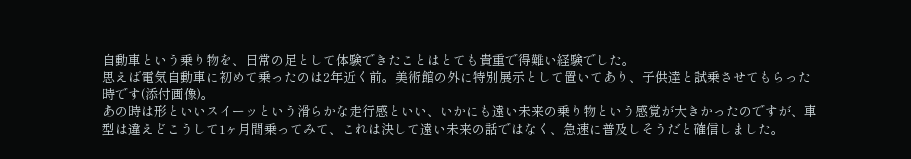自動車という乗り物を、日常の足として体験できたことはとても貴重で得難い経験でした。
思えば電気自動車に初めて乗ったのは2年近く前。美術館の外に特別展示として置いてあり、子供達と試乗させてもらった時です(添付画像)。
あの時は形といいスイーッという滑らかな走行感といい、いかにも遠い未来の乗り物という感覚が大きかったのですが、車型は違えどこうして1ヶ月間乗ってみて、これは決して遠い未来の話ではなく、急速に普及しそうだと確信しました。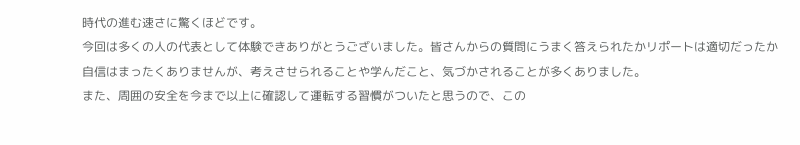時代の進む速さに驚くほどです。
今回は多くの人の代表として体験できありがとうございました。皆さんからの質問にうまく答えられたかリポートは適切だったか自信はまったくありませんが、考えさせられることや学んだこと、気づかされることが多くありました。
また、周囲の安全を今まで以上に確認して運転する習慣がついたと思うので、この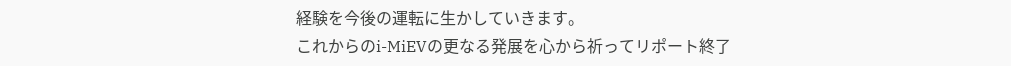経験を今後の運転に生かしていきます。
これからのi-MiEVの更なる発展を心から祈ってリポート終了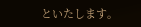といたします。